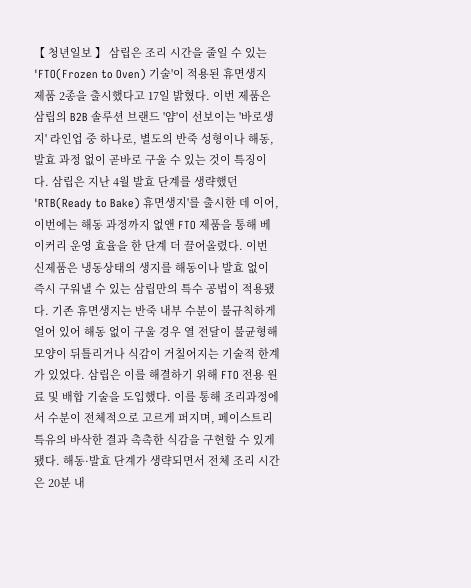【 청년일보 】 삼립은 조리 시간을 줄일 수 있는 'FTO(Frozen to Oven) 기술'이 적용된 휴면생지 제품 2종을 출시했다고 17일 밝혔다. 이번 제품은 삼립의 B2B 솔루션 브랜드 '얌'이 선보이는 '바로생지' 라인업 중 하나로, 별도의 반죽 성형이나 해동, 발효 과정 없이 곧바로 구울 수 있는 것이 특징이다. 삼립은 지난 4월 발효 단계를 생략했던 'RTB(Ready to Bake) 휴면생지'를 출시한 데 이어, 이번에는 해동 과정까지 없앤 FTO 제품을 통해 베이커리 운영 효율을 한 단계 더 끌어올렸다. 이번 신제품은 냉동상태의 생지를 해동이나 발효 없이 즉시 구워낼 수 있는 삼립만의 특수 공법이 적용됐다. 기존 휴면생지는 반죽 내부 수분이 불규칙하게 얼어 있어 해동 없이 구울 경우 열 전달이 불균형해 모양이 뒤틀리거나 식감이 거칠어지는 기술적 한계가 있었다. 삼립은 이를 해결하기 위해 FTO 전용 원료 및 배합 기술을 도입했다. 이를 통해 조리과정에서 수분이 전체적으로 고르게 퍼지며, 페이스트리 특유의 바삭한 결과 촉촉한 식감을 구현할 수 있게 됐다. 해동·발효 단계가 생략되면서 전체 조리 시간은 20분 내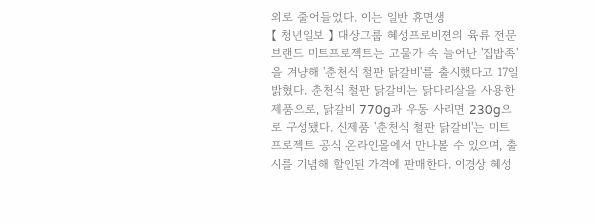외로 줄어들었다. 이는 일반 휴면생
【 청년일보 】 대상그룹 혜성프로비젼의 육류 전문 브랜드 미트프로젝트는 고물가 속 늘어난 '집밥족'을 겨냥해 '춘천식 철판 닭갈비'를 출시했다고 17일 밝혔다. 춘천식 철판 닭갈비는 닭다리살을 사용한 제품으로, 닭갈비 770g과 우동 사리면 230g으로 구성됐다. 신제품 '춘천식 철판 닭갈비'는 미트프로젝트 공식 온라인몰에서 만나볼 수 있으며, 출시를 기념해 할인된 가격에 판매한다. 이경상 혜성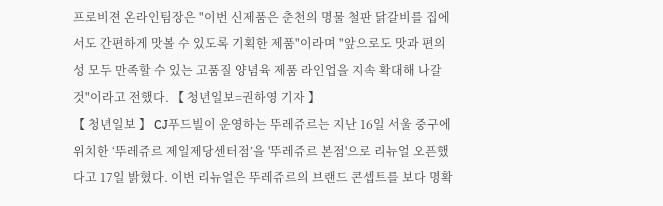프로비젼 온라인팀장은 "이번 신제품은 춘천의 명물 철판 닭갈비를 집에서도 간편하게 맛볼 수 있도록 기획한 제품"이라며 "앞으로도 맛과 편의성 모두 만족할 수 있는 고품질 양념육 제품 라인업을 지속 확대해 나갈 것"이라고 전했다. 【 청년일보=권하영 기자 】
【 청년일보 】 CJ푸드빌이 운영하는 뚜레쥬르는 지난 16일 서울 중구에 위치한 ‘뚜레쥬르 제일제당센터점’을 '뚜레쥬르 본점'으로 리뉴얼 오픈했다고 17일 밝혔다. 이번 리뉴얼은 뚜레쥬르의 브랜드 콘셉트를 보다 명확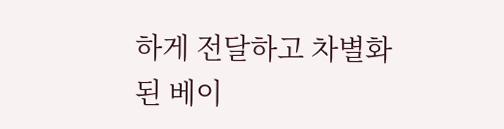하게 전달하고 차별화된 베이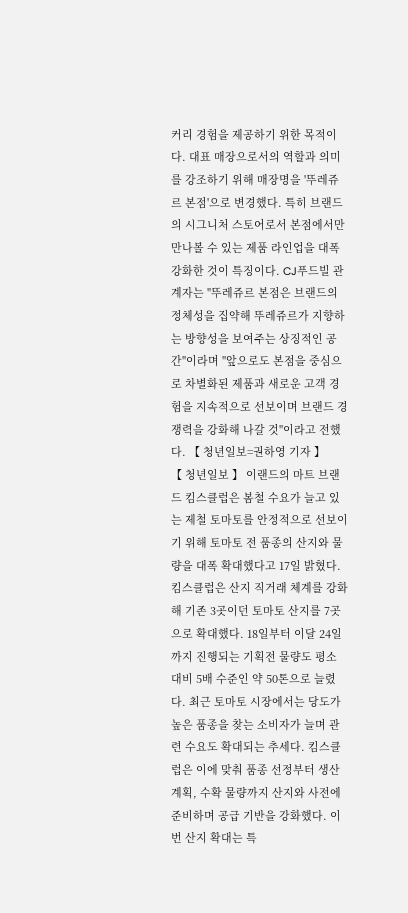커리 경험을 제공하기 위한 목적이다. 대표 매장으로서의 역할과 의미를 강조하기 위해 매장명을 '뚜레쥬르 본점'으로 변경했다. 특히 브랜드의 시그니처 스토어로서 본점에서만 만나볼 수 있는 제품 라인업을 대폭 강화한 것이 특징이다. CJ푸드빌 관계자는 "뚜레쥬르 본점은 브랜드의 정체성을 집약해 뚜레쥬르가 지향하는 방향성을 보여주는 상징적인 공간"이라며 "앞으로도 본점을 중심으로 차별화된 제품과 새로운 고객 경험을 지속적으로 선보이며 브랜드 경쟁력을 강화해 나갈 것"이라고 전했다. 【 청년일보=권하영 기자 】
【 청년일보 】 이랜드의 마트 브랜드 킴스클럽은 봄철 수요가 늘고 있는 제철 토마토를 안정적으로 선보이기 위해 토마토 전 품종의 산지와 물량을 대폭 확대했다고 17일 밝혔다. 킴스클럽은 산지 직거래 체계를 강화해 기존 3곳이던 토마토 산지를 7곳으로 확대했다. 18일부터 이달 24일까지 진행되는 기획전 물량도 평소 대비 5배 수준인 약 50톤으로 늘렸다. 최근 토마토 시장에서는 당도가 높은 품종을 찾는 소비자가 늘며 관련 수요도 확대되는 추세다. 킴스클럽은 이에 맞춰 품종 선정부터 생산 계획, 수확 물량까지 산지와 사전에 준비하며 공급 기반을 강화했다. 이번 산지 확대는 특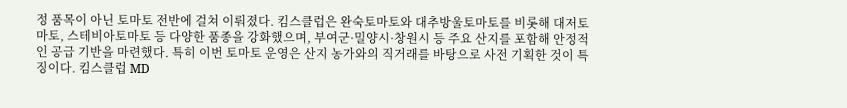정 품목이 아닌 토마토 전반에 걸쳐 이뤄졌다. 킴스클럽은 완숙토마토와 대추방울토마토를 비롯해 대저토마토, 스테비아토마토 등 다양한 품종을 강화했으며, 부여군·밀양시·창원시 등 주요 산지를 포함해 안정적인 공급 기반을 마련했다. 특히 이번 토마토 운영은 산지 농가와의 직거래를 바탕으로 사전 기획한 것이 특징이다. 킴스클럽 MD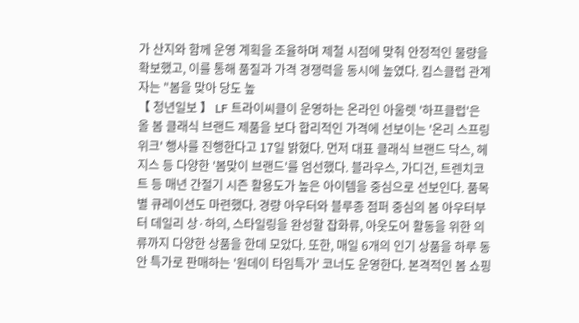가 산지와 함께 운영 계획을 조율하며 제철 시점에 맞춰 안정적인 물량을 확보했고, 이를 통해 품질과 가격 경쟁력을 동시에 높였다. 킴스클럽 관계자는 "봄을 맞아 당도 높
【 청년일보 】 LF 트라이씨클이 운영하는 온라인 아울렛 '하프클럽'은 올 봄 클래식 브랜드 제품을 보다 합리적인 가격에 선보이는 '온리 스프링 위크' 행사를 진행한다고 17일 밝혔다. 먼저 대표 클래식 브랜드 닥스, 헤지스 등 다양한 '봄맞이 브랜드'를 엄선했다. 블라우스, 가디건, 트렌치코트 등 매년 간절기 시즌 활용도가 높은 아이템을 중심으로 선보인다. 품목별 큐레이션도 마련했다. 경량 아우터와 블루종 점퍼 중심의 봄 아우터부터 데일리 상·하의, 스타일링을 완성할 잡화류, 아웃도어 활동을 위한 의류까지 다양한 상품을 한데 모았다. 또한, 매일 6개의 인기 상품을 하루 동안 특가로 판매하는 '원데이 타임특가' 코너도 운영한다. 본격적인 봄 쇼핑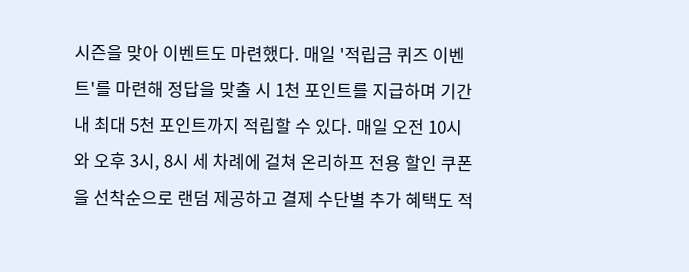시즌을 맞아 이벤트도 마련했다. 매일 '적립금 퀴즈 이벤트'를 마련해 정답을 맞출 시 1천 포인트를 지급하며 기간 내 최대 5천 포인트까지 적립할 수 있다. 매일 오전 10시와 오후 3시, 8시 세 차례에 걸쳐 온리하프 전용 할인 쿠폰을 선착순으로 랜덤 제공하고 결제 수단별 추가 혜택도 적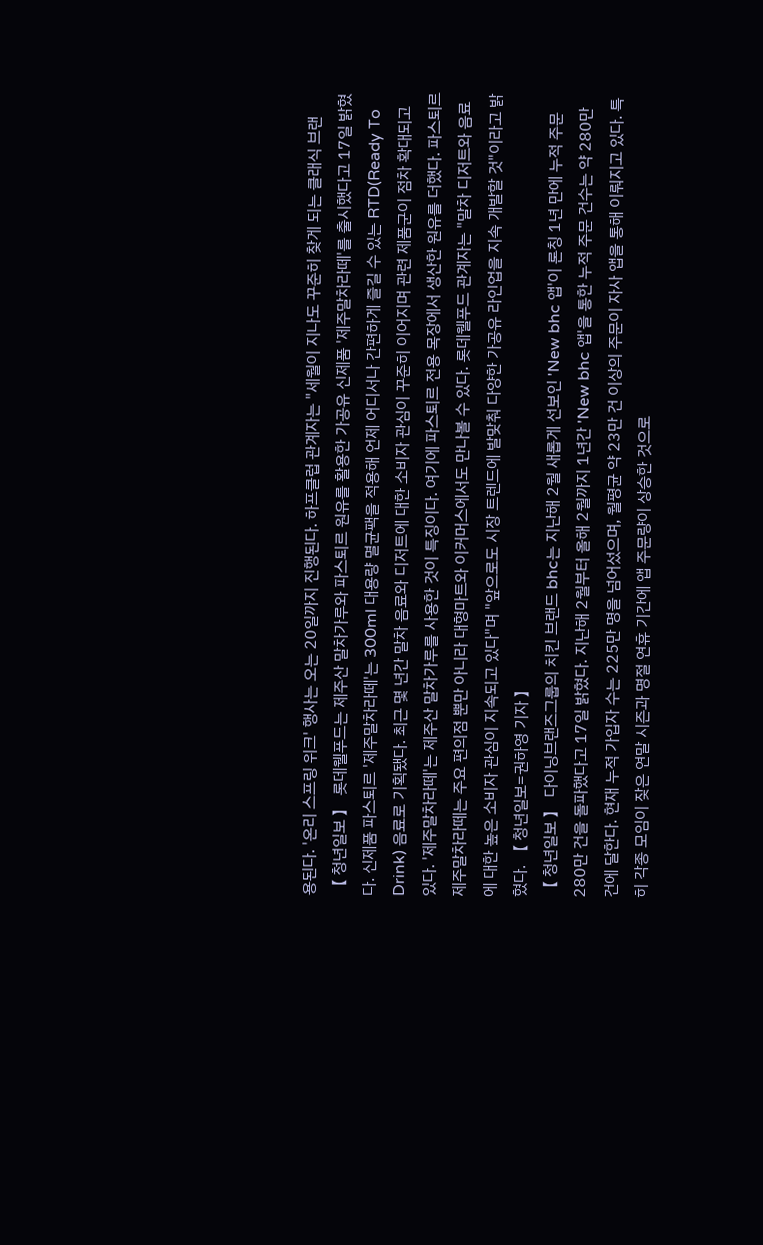용된다. '온리 스프링 위크' 행사는 오는 20일까지 진행된다. 하프클럽 관계자는 "세월이 지나도 꾸준히 찾게 되는 클래식 브랜
【 청년일보 】 롯데웰푸드는 제주산 말차가루와 파스퇴르 원유를 활용한 가공유 신제품 '제주말차라떼'를 출시했다고 17일 밝혔다. 신제품 파스퇴르 '제주말차라떼'는 300ml 대용량 멸균팩을 적용해 언제 어디서나 간편하게 즐길 수 있는 RTD(Ready To Drink) 음료로 기획됐다. 최근 몇 년간 말차 음료와 디저트에 대한 소비자 관심이 꾸준히 이어지며 관련 제품군이 점차 확대되고 있다. '제주말차라떼'는 제주산 말차가루를 사용한 것이 특징이다. 여기에 파스퇴르 전용 목장에서 생산한 원유를 더했다. 파스퇴르 제주말차라떼는 주요 편의점 뿐만 아니라 대형마트와 이커머스에서도 만나볼 수 있다. 롯데웰푸드 관계자는 "말차 디저트와 음료에 대한 높은 소비자 관심이 지속되고 있다"며 "앞으로도 시장 트렌드에 발맞춰 다양한 가공유 라인업을 지속 개발할 것"이라고 밝혔다. 【 청년일보=권하영 기자 】
【 청년일보 】 다이닝브랜즈그룹의 치킨 브랜드 bhc는 지난해 2월 새롭게 선보인 'New bhc 앱'이 론칭 1년 만에 누적 주문 280만 건을 돌파했다고 17일 밝혔다. 지난해 2월부터 올해 2월까지 1년간 'New bhc 앱'을 통한 누적 주문 건수는 약 280만 건에 달한다. 현재 누적 가입자 수는 225만 명을 넘어섰으며, 월평균 약 23만 건 이상의 주문이 자사 앱을 통해 이뤄지고 있다. 특히 각종 모임이 잦은 연말 시즌과 명절 연휴 기간에 앱 주문량이 상승한 것으로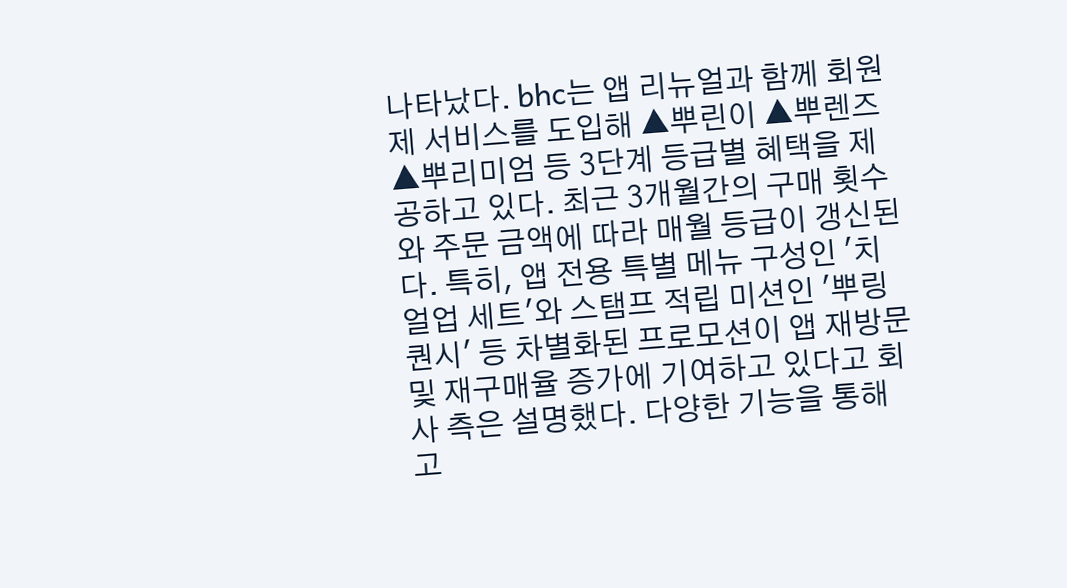나타났다. bhc는 앱 리뉴얼과 함께 회원제 서비스를 도입해 ▲뿌린이 ▲뿌렌즈 ▲뿌리미엄 등 3단계 등급별 혜택을 제공하고 있다. 최근 3개월간의 구매 횟수와 주문 금액에 따라 매월 등급이 갱신된다. 특히, 앱 전용 특별 메뉴 구성인 '치얼업 세트'와 스탬프 적립 미션인 '뿌링퀀시' 등 차별화된 프로모션이 앱 재방문 및 재구매율 증가에 기여하고 있다고 회사 측은 설명했다. 다양한 기능을 통해 고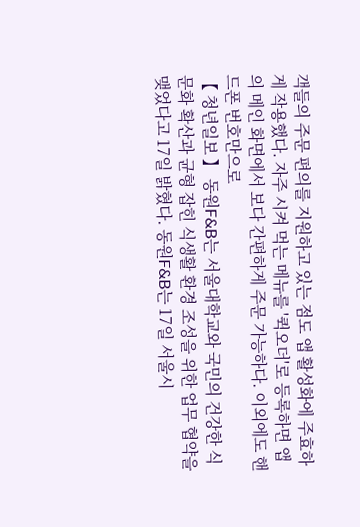객들의 주문 편의를 지원하고 있는 점도 앱 활성화에 주효하게 작용했다. 자주 시켜 먹는 메뉴를 '퀵오더'로 등록하면 앱의 메인 화면에서 보다 간편하게 주문 가능하다. 이외에도 핸드폰 번호만으로
【 청년일보 】 동원F&B는 서울대학교와 국민의 건강한 식문화 확산과 균형 잡힌 식생활 환경 조성을 위한 업무 협약을 맺었다고 17일 밝혔다. 동원F&B는 17일 서울시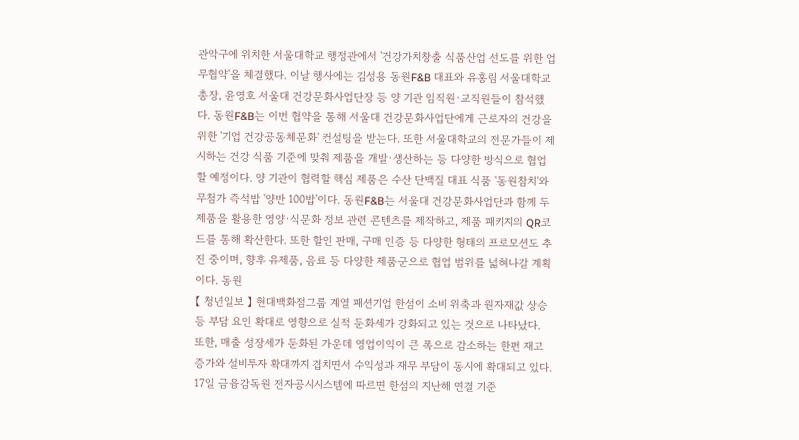관악구에 위치한 서울대학교 행정관에서 '건강가치창출 식품산업 선도를 위한 업무협약'을 체결했다. 이날 행사에는 김성용 동원F&B 대표와 유홍림 서울대학교 총장, 윤영호 서울대 건강문화사업단장 등 양 기관 임직원·교직원들이 참석했다. 동원F&B는 이번 협약을 통해 서울대 건강문화사업단에게 근로자의 건강을 위한 '기업 건강공동체문화' 컨설팅을 받는다. 또한 서울대학교의 전문가들이 제시하는 건강 식품 기준에 맞춰 제품을 개발·생산하는 등 다양한 방식으로 협업할 예정이다. 양 기관이 협력할 핵심 제품은 수산 단백질 대표 식품 '동원참치'와 무첨가 즉석밥 '양반 100밥'이다. 동원F&B는 서울대 건강문화사업단과 함께 두 제품을 활용한 영양·식문화 정보 관련 콘텐츠를 제작하고, 제품 패키지의 QR코드를 통해 확산한다. 또한 할인 판매, 구매 인증 등 다양한 형태의 프로모션도 추진 중이며, 향후 유제품, 음료 등 다양한 제품군으로 협업 범위를 넓혀나갈 계획이다. 동원
【 청년일보 】 현대백화점그룹 계열 패션기업 한섬이 소비 위축과 원자재값 상승 등 부담 요인 확대로 영향으로 실적 둔화세가 강화되고 있는 것으로 나타났다. 또한, 매출 성장세가 둔화된 가운데 영업이익이 큰 폭으로 감소하는 한편 재고 증가와 설비투자 확대까지 겹치면서 수익성과 재무 부담이 동시에 확대되고 있다. 17일 금융감독원 전자공시시스템에 따르면 한섬의 지난해 연결 기준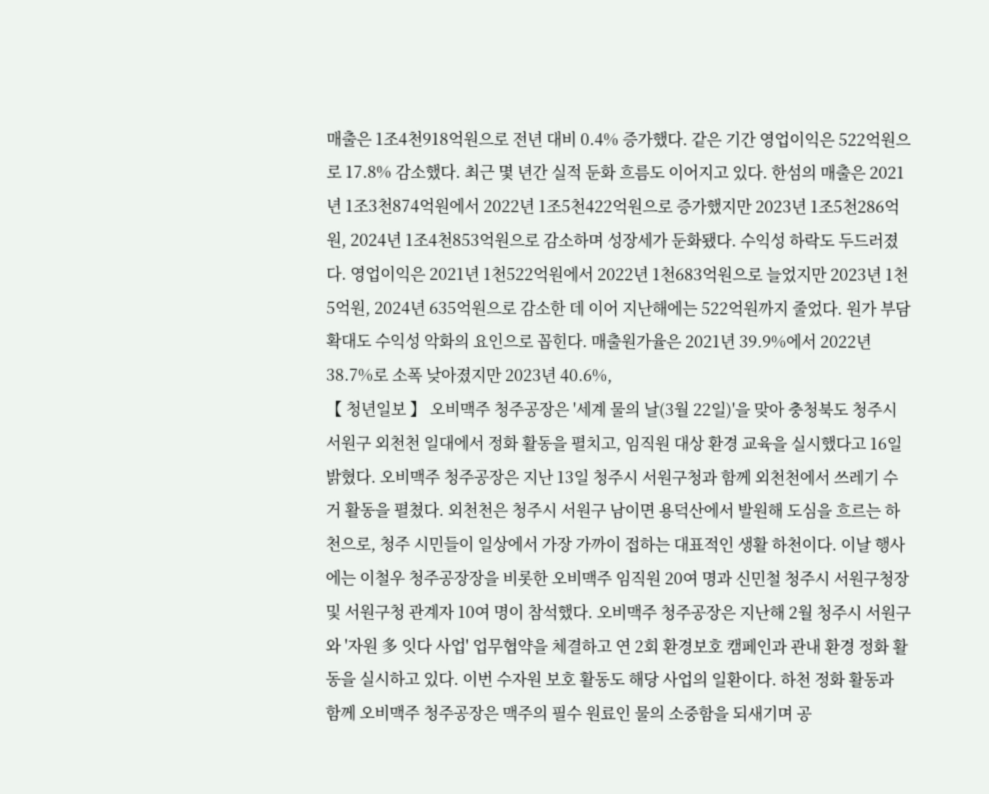매출은 1조4천918억원으로 전년 대비 0.4% 증가했다. 같은 기간 영업이익은 522억원으로 17.8% 감소했다. 최근 몇 년간 실적 둔화 흐름도 이어지고 있다. 한섬의 매출은 2021년 1조3천874억원에서 2022년 1조5천422억원으로 증가했지만 2023년 1조5천286억원, 2024년 1조4천853억원으로 감소하며 성장세가 둔화됐다. 수익성 하락도 두드러졌다. 영업이익은 2021년 1천522억원에서 2022년 1천683억원으로 늘었지만 2023년 1천5억원, 2024년 635억원으로 감소한 데 이어 지난해에는 522억원까지 줄었다. 원가 부담 확대도 수익성 악화의 요인으로 꼽힌다. 매출원가율은 2021년 39.9%에서 2022년 38.7%로 소폭 낮아졌지만 2023년 40.6%,
【 청년일보 】 오비맥주 청주공장은 '세계 물의 날(3월 22일)'을 맞아 충청북도 청주시 서원구 외천천 일대에서 정화 활동을 펼치고, 임직원 대상 환경 교육을 실시했다고 16일 밝혔다. 오비맥주 청주공장은 지난 13일 청주시 서원구청과 함께 외천천에서 쓰레기 수거 활동을 펼쳤다. 외천천은 청주시 서원구 남이면 용덕산에서 발원해 도심을 흐르는 하천으로, 청주 시민들이 일상에서 가장 가까이 접하는 대표적인 생활 하천이다. 이날 행사에는 이철우 청주공장장을 비롯한 오비맥주 임직원 20여 명과 신민철 청주시 서원구청장 및 서원구청 관계자 10여 명이 참석했다. 오비맥주 청주공장은 지난해 2월 청주시 서원구와 '자원 多 잇다 사업' 업무협약을 체결하고 연 2회 환경보호 캠페인과 관내 환경 정화 활동을 실시하고 있다. 이번 수자원 보호 활동도 해당 사업의 일환이다. 하천 정화 활동과 함께 오비맥주 청주공장은 맥주의 필수 원료인 물의 소중함을 되새기며 공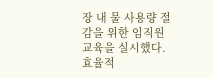장 내 물 사용량 절감을 위한 임직원 교육을 실시했다. 효율적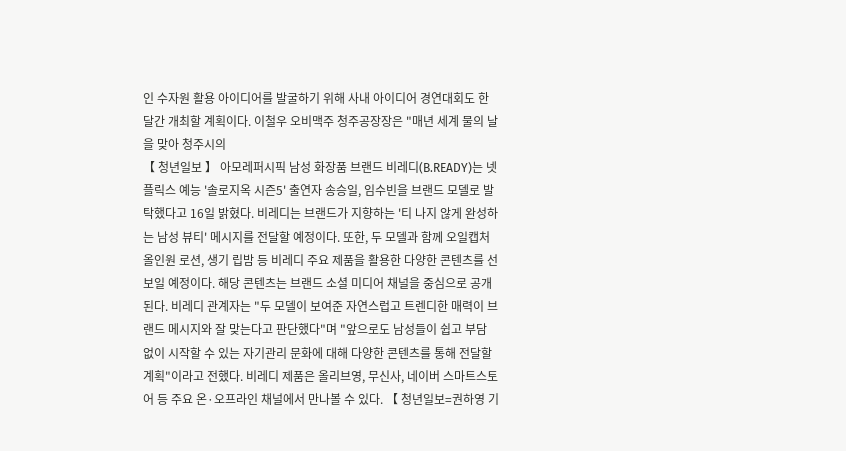인 수자원 활용 아이디어를 발굴하기 위해 사내 아이디어 경연대회도 한 달간 개최할 계획이다. 이철우 오비맥주 청주공장장은 "매년 세계 물의 날을 맞아 청주시의
【 청년일보 】 아모레퍼시픽 남성 화장품 브랜드 비레디(B.READY)는 넷플릭스 예능 '솔로지옥 시즌5' 출연자 송승일, 임수빈을 브랜드 모델로 발탁했다고 16일 밝혔다. 비레디는 브랜드가 지향하는 '티 나지 않게 완성하는 남성 뷰티' 메시지를 전달할 예정이다. 또한, 두 모델과 함께 오일캡처 올인원 로션, 생기 립밤 등 비레디 주요 제품을 활용한 다양한 콘텐츠를 선보일 예정이다. 해당 콘텐츠는 브랜드 소셜 미디어 채널을 중심으로 공개된다. 비레디 관계자는 "두 모델이 보여준 자연스럽고 트렌디한 매력이 브랜드 메시지와 잘 맞는다고 판단했다"며 "앞으로도 남성들이 쉽고 부담 없이 시작할 수 있는 자기관리 문화에 대해 다양한 콘텐츠를 통해 전달할 계획"이라고 전했다. 비레디 제품은 올리브영, 무신사, 네이버 스마트스토어 등 주요 온·오프라인 채널에서 만나볼 수 있다. 【 청년일보=권하영 기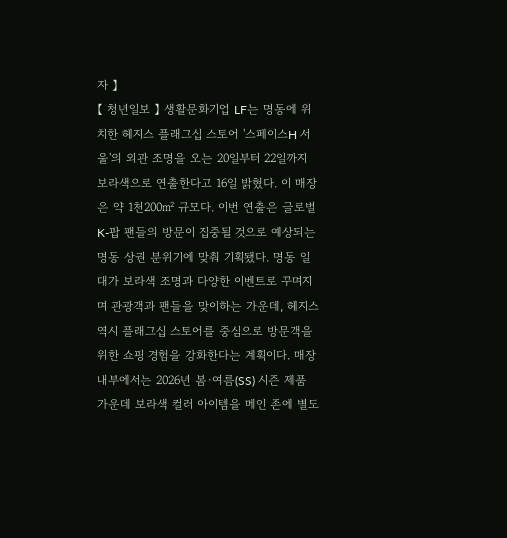자 】
【 청년일보 】 생활문화기업 LF는 명동에 위치한 헤지스 플래그십 스토어 '스페이스H 서울'의 외관 조명을 오는 20일부터 22일까지 보라색으로 연출한다고 16일 밝혔다. 이 매장은 약 1천200㎡ 규모다. 이번 연출은 글로벌 K-팝 팬들의 방문이 집중될 것으로 예상되는 명동 상권 분위기에 맞춰 기획됐다. 명동 일대가 보라색 조명과 다양한 이벤트로 꾸며지며 관광객과 팬들을 맞이하는 가운데, 헤지스 역시 플래그십 스토어를 중심으로 방문객을 위한 쇼핑 경험을 강화한다는 계획이다. 매장 내부에서는 2026년 봄·여름(SS) 시즌 제품 가운데 보라색 컬러 아이템을 메인 존에 별도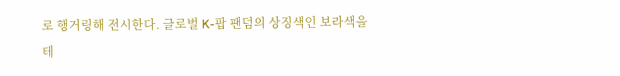로 행거링해 전시한다. 글로벌 K-팝 팬덤의 상징색인 보라색을 테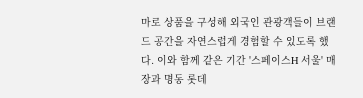마로 상품을 구성해 외국인 관광객들이 브랜드 공간을 자연스럽게 경험할 수 있도록 했다. 이와 함께 같은 기간 '스페이스H 서울' 매장과 명동 롯데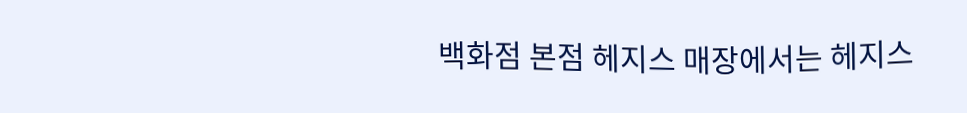백화점 본점 헤지스 매장에서는 헤지스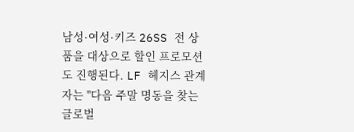남성·여성·키즈 26SS 전 상품을 대상으로 할인 프로모션도 진행된다. LF 헤지스 관계자는 "다음 주말 명동을 찾는 글로벌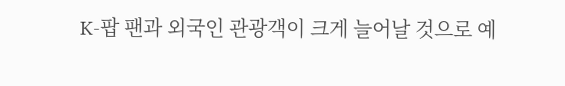K-팝 팬과 외국인 관광객이 크게 늘어날 것으로 예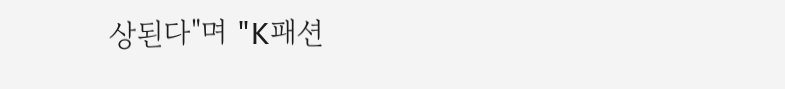상된다"며 "K패션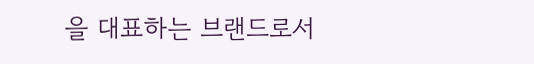을 대표하는 브랜드로서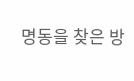명동을 찾은 방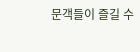문객들이 즐길 수